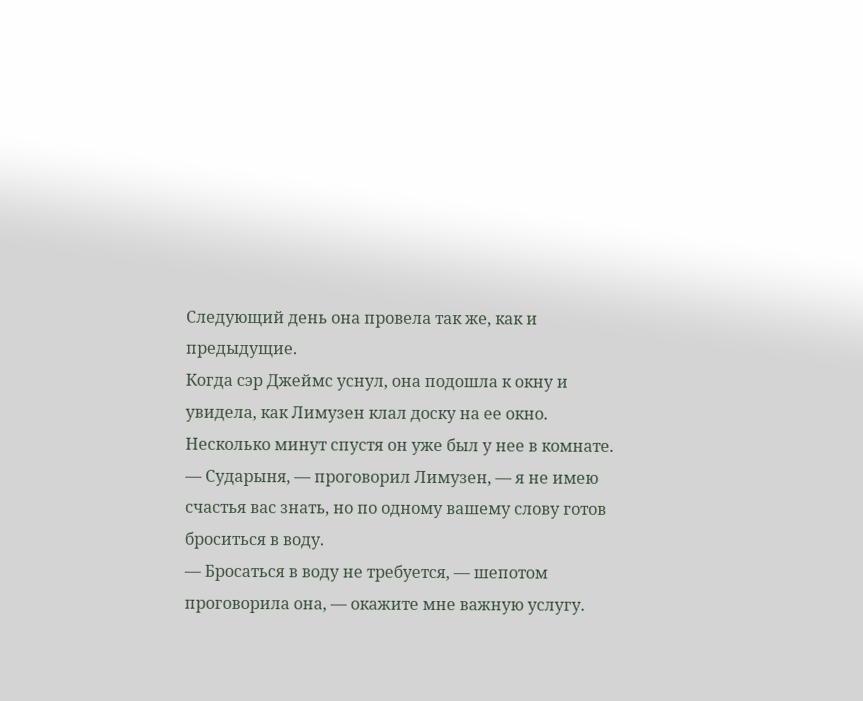Следующий день она провела так же, как и предыдущие.
Когда сэр Джеймс уснул, она подошла к окну и увидела, как Лимузен клал доску на ее окно.
Несколько минут спустя он уже был у нее в комнате.
— Сударыня, — проговорил Лимузен, — я не имею счастья вас знать, но по одному вашему слову готов броситься в воду.
— Бросаться в воду не требуется, — шепотом проговорила она, — окажите мне важную услугу.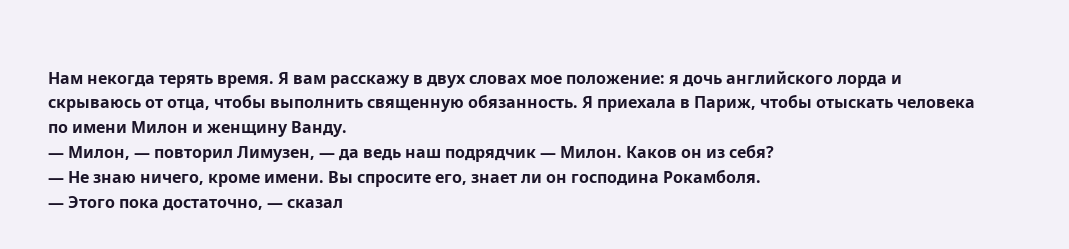Нам некогда терять время. Я вам расскажу в двух словах мое положение: я дочь английского лорда и скрываюсь от отца, чтобы выполнить священную обязанность. Я приехала в Париж, чтобы отыскать человека по имени Милон и женщину Ванду.
— Милон, — повторил Лимузен, — да ведь наш подрядчик — Милон. Каков он из себя?
— Не знаю ничего, кроме имени. Вы спросите его, знает ли он господина Рокамболя.
— Этого пока достаточно, — сказал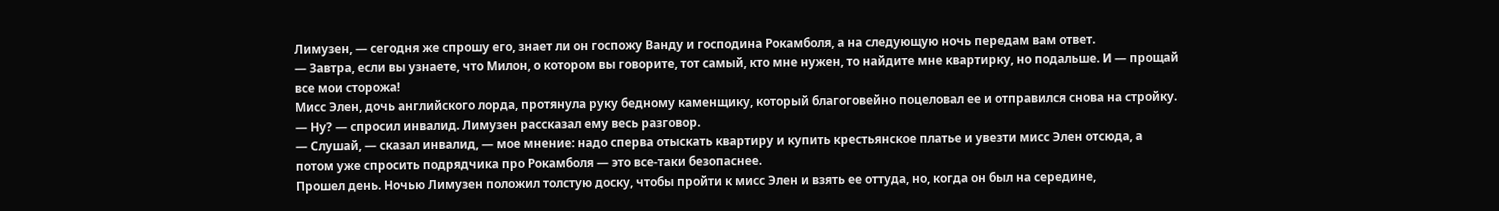Лимузен, — сегодня же спрошу его, знает ли он госпожу Ванду и господина Рокамболя, а на следующую ночь передам вам ответ.
— Завтра, если вы узнаете, что Милон, о котором вы говорите, тот самый, кто мне нужен, то найдите мне квартирку, но подальше. И — прощай все мои сторожа!
Мисс Элен, дочь английского лорда, протянула руку бедному каменщику, который благоговейно поцеловал ее и отправился снова на стройку.
— Ну? — спросил инвалид. Лимузен рассказал ему весь разговор.
— Слушай, — сказал инвалид, — мое мнение: надо сперва отыскать квартиру и купить крестьянское платье и увезти мисс Элен отсюда, а потом уже спросить подрядчика про Рокамболя — это все-таки безопаснее.
Прошел день. Ночью Лимузен положил толстую доску, чтобы пройти к мисс Элен и взять ее оттуда, но, когда он был на середине,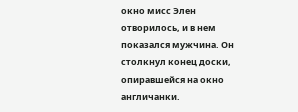окно мисс Элен отворилось, и в нем показался мужчина. Он столкнул конец доски, опиравшейся на окно англичанки.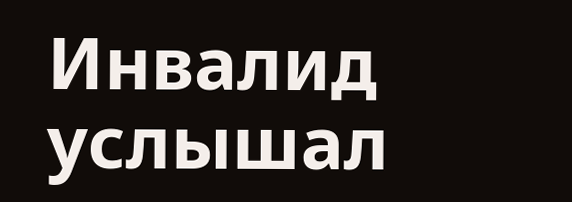Инвалид услышал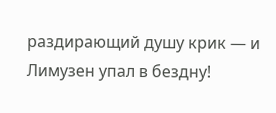раздирающий душу крик — и Лимузен упал в бездну!